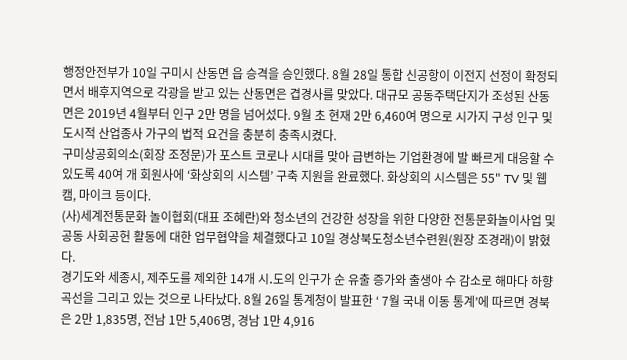행정안전부가 10일 구미시 산동면 읍 승격을 승인했다. 8월 28일 통합 신공항이 이전지 선정이 확정되면서 배후지역으로 각광을 받고 있는 산동면은 겹경사를 맞았다. 대규모 공동주택단지가 조성된 산동면은 2019년 4월부터 인구 2만 명을 넘어섰다. 9월 초 현재 2만 6,460여 명으로 시가지 구성 인구 및 도시적 산업종사 가구의 법적 요건을 충분히 충족시켰다.
구미상공회의소(회장 조정문)가 포스트 코로나 시대를 맞아 급변하는 기업환경에 발 빠르게 대응할 수 있도록 40여 개 회원사에 ‘화상회의 시스템’ 구축 지원을 완료했다. 화상회의 시스템은 55" TV 및 웹캠, 마이크 등이다.
(사)세계전통문화 놀이협회(대표 조혜란)와 청소년의 건강한 성장을 위한 다양한 전통문화놀이사업 및 공동 사회공헌 활동에 대한 업무협약을 체결했다고 10일 경상북도청소년수련원(원장 조경래)이 밝혔다.
경기도와 세종시, 제주도를 제외한 14개 시․도의 인구가 순 유출 증가와 출생아 수 감소로 해마다 하향곡선을 그리고 있는 것으로 나타났다. 8월 26일 통계청이 발표한 ‘ 7월 국내 이동 통계’에 따르면 경북은 2만 1,835명, 전남 1만 5,406명, 경남 1만 4,916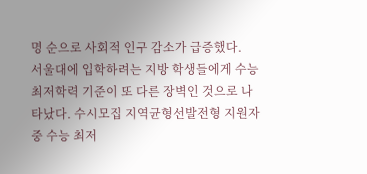명 순으로 사회적 인구 감소가 급증했다.
서울대에 입학하려는 지방 학생들에게 수능 최저학력 기준이 또 다른 장벽인 것으로 나타났다. 수시모집 지역균형선발전형 지원자 중 수능 최저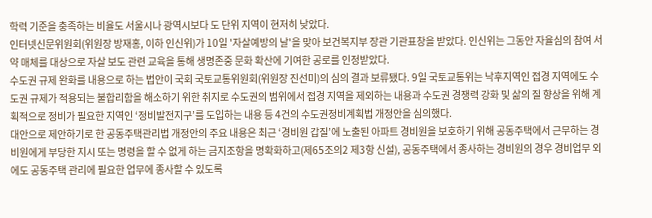학력 기준을 충족하는 비율도 서울시나 광역시보다 도 단위 지역이 현저히 낮았다.
인터넷신문위원회(위원장 방재홍, 이하 인신위)가 10일 '자살예방의 날'을 맞아 보건복지부 장관 기관표창을 받았다. 인신위는 그동안 자율심의 참여 서약 매체를 대상으로 자살 보도 관련 교육을 통해 생명존중 문화 확산에 기여한 공로를 인정받았다.
수도권 규제 완화를 내용으로 하는 법안이 국회 국토교통위원회(위원장 진선미)의 심의 결과 보류됐다. 9일 국토교통위는 낙후지역인 접경 지역에도 수도권 규제가 적용되는 불합리함을 해소하기 위한 취지로 수도권의 범위에서 접경 지역을 제외하는 내용과 수도권 경쟁력 강화 및 삶의 질 향상을 위해 계획적으로 정비가 필요한 지역인 ‘정비발전지구’를 도입하는 내용 등 4건의 수도권정비계획법 개정안을 심의했다.
대안으로 제안하기로 한 공동주택관리법 개정안의 주요 내용은 최근 ‘경비원 갑질’에 노출된 아파트 경비원을 보호하기 위해 공동주택에서 근무하는 경비원에게 부당한 지시 또는 명령을 할 수 없게 하는 금지조항을 명확화하고(제65조의2 제3항 신설), 공동주택에서 종사하는 경비원의 경우 경비업무 외에도 공동주택 관리에 필요한 업무에 종사할 수 있도록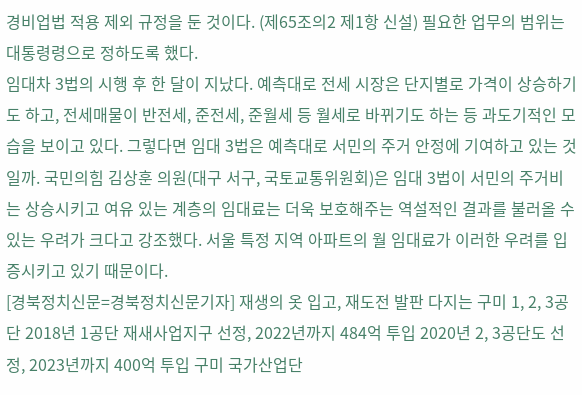경비업법 적용 제외 규정을 둔 것이다. (제65조의2 제1항 신설) 필요한 업무의 범위는 대통령령으로 정하도록 했다.
임대차 3법의 시행 후 한 달이 지났다. 예측대로 전세 시장은 단지별로 가격이 상승하기도 하고, 전세매물이 반전세, 준전세, 준월세 등 월세로 바뀌기도 하는 등 과도기적인 모습을 보이고 있다. 그렇다면 임대 3법은 예측대로 서민의 주거 안정에 기여하고 있는 것일까. 국민의힘 김상훈 의원(대구 서구, 국토교통위원회)은 임대 3법이 서민의 주거비는 상승시키고 여유 있는 계층의 임대료는 더욱 보호해주는 역설적인 결과를 불러올 수 있는 우려가 크다고 강조했다. 서울 특정 지역 아파트의 월 임대료가 이러한 우려를 입증시키고 있기 때문이다.
[경북정치신문=경북정치신문기자] 재생의 옷 입고, 재도전 발판 다지는 구미 1, 2, 3공단 2018년 1공단 재새사업지구 선정, 2022년까지 484억 투입 2020년 2, 3공단도 선정, 2023년까지 400억 투입 구미 국가산업단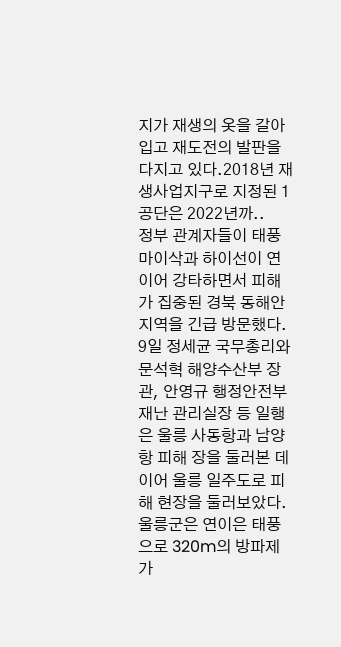지가 재생의 옷을 갈아입고 재도전의 발판을 다지고 있다.2018년 재생사업지구로 지정된 1공단은 2022년까..
정부 관계자들이 태풍 마이삭과 하이선이 연이어 강타하면서 피해가 집중된 경북 동해안 지역을 긴급 방문했다. 9일 정세균 국무총리와 문석혁 해양수산부 장관, 안영규 행정안전부 재난 관리실장 등 일행은 울릉 사동항과 남양항 피해 장을 둘러본 데 이어 울릉 일주도로 피해 현장을 둘러보았다. 울릉군은 연이은 태풍으로 320m의 방파제가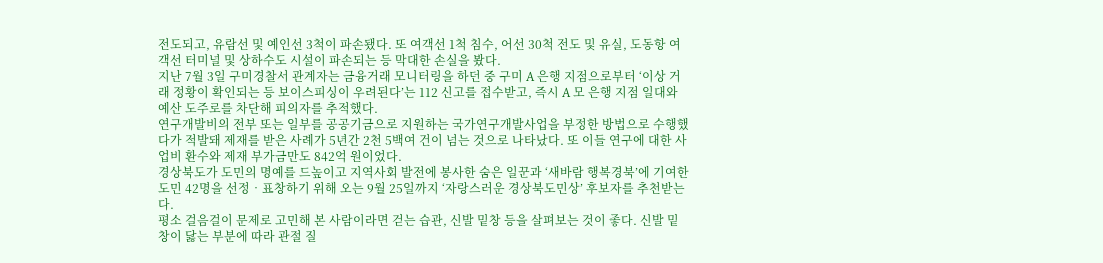전도되고, 유람선 및 예인선 3척이 파손됐다. 또 여객선 1척 침수, 어선 30척 전도 및 유실, 도동항 여객선 터미널 및 상하수도 시설이 파손되는 등 막대한 손실을 봤다.
지난 7월 3일 구미경찰서 관계자는 금융거래 모니터링을 하던 중 구미 A 은행 지점으로부터 ‘이상 거래 정황이 확인되는 등 보이스피싱이 우려된다’는 112 신고를 접수받고, 즉시 A 모 은행 지점 일대와 예산 도주로를 차단해 피의자를 추적했다.
연구개발비의 전부 또는 일부를 공공기금으로 지원하는 국가연구개발사업을 부정한 방법으로 수행했다가 적발돼 제재를 받은 사례가 5년간 2천 5백여 건이 넘는 것으로 나타났다. 또 이들 연구에 대한 사업비 환수와 제재 부가금만도 842억 원이었다.
경상북도가 도민의 명예를 드높이고 지역사회 발전에 봉사한 숨은 일꾼과 ‘새바람 행복경북’에 기여한 도민 42명을 선정‧표창하기 위해 오는 9월 25일까지 ‘자랑스러운 경상북도민상’ 후보자를 추천받는다.
평소 걸음걸이 문제로 고민해 본 사람이라면 걷는 습관, 신발 밑창 등을 살펴보는 것이 좋다. 신발 밑창이 닳는 부분에 따라 관절 질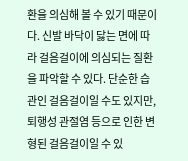환을 의심해 볼 수 있기 때문이다. 신발 바닥이 닳는 면에 따라 걸음걸이에 의심되는 질환을 파악할 수 있다. 단순한 습관인 걸음걸이일 수도 있지만, 퇴행성 관절염 등으로 인한 변형된 걸음걸이일 수 있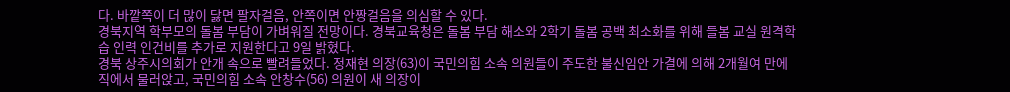다. 바깥쪽이 더 많이 닳면 팔자걸음, 안쪽이면 안짱걸음을 의심할 수 있다.
경북지역 학부모의 돌봄 부담이 가벼워질 전망이다. 경북교육청은 돌봄 부담 해소와 2학기 돌봄 공백 최소화를 위해 들봄 교실 원격학습 인력 인건비를 추가로 지원한다고 9일 밝혔다.
경북 상주시의회가 안개 속으로 빨려들었다. 정재현 의장(63)이 국민의힘 소속 의원들이 주도한 불신임안 가결에 의해 2개월여 만에 직에서 물러앉고, 국민의힘 소속 안창수(56) 의원이 새 의장이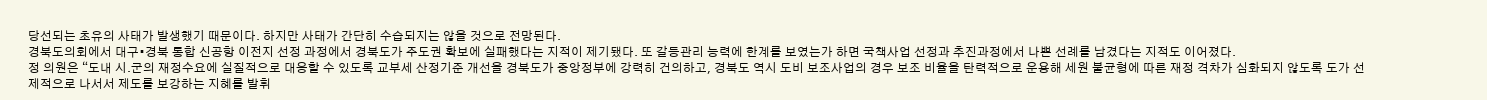당선되는 초유의 사태가 발생했기 때문이다. 하지만 사태가 간단히 수습되지는 않을 것으로 전망된다.
경북도의회에서 대구•경북 통합 신공항 이전지 선정 과정에서 경북도가 주도권 확보에 실패했다는 지적이 제기됐다. 또 갈등관리 능력에 한계를 보였는가 하면 국책사업 선정과 추진과정에서 나쁜 선례를 남겼다는 지적도 이어졌다.
정 의원은 “도내 시․군의 재정수요에 실질적으로 대응할 수 있도록 교부세 산정기준 개선을 경북도가 중앙정부에 강력히 건의하고, 경북도 역시 도비 보조사업의 경우 보조 비율을 탄력적으로 운용해 세원 불균형에 따른 재정 격차가 심화되지 않도록 도가 선제적으로 나서서 제도를 보강하는 지혜를 발휘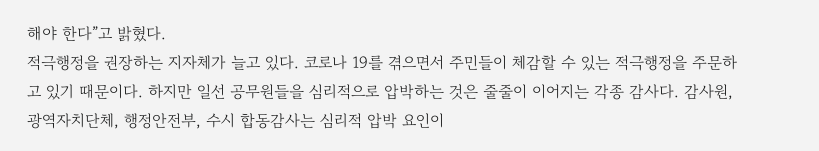해야 한다”고 밝혔다.
적극행정을 권장하는 지자체가 늘고 있다. 코로나 19를 겪으면서 주민들이 체감할 수 있는 적극행정을 주문하고 있기 때문이다. 하지만 일선 공무원들을 심리적으로 압박하는 것은 줄줄이 이어지는 각종 감사다. 감사원, 광역자치단체, 행정안전부, 수시 합동감사는 심리적 압박 요인이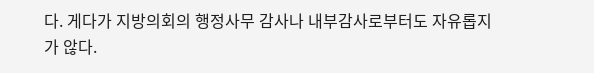다. 게다가 지방의회의 행정사무 감사나 내부감사로부터도 자유롭지가 않다.